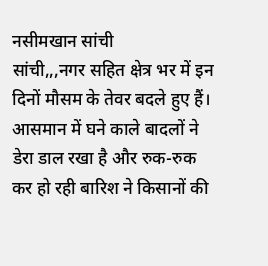नसीमखान सांची
सांची,,,नगर सहित क्षेत्र भर में इन दिनों मौसम के तेवर बदले हुए हैं। आसमान में घने काले बादलों ने डेरा डाल रखा है और रुक-रुक कर हो रही बारिश ने किसानों की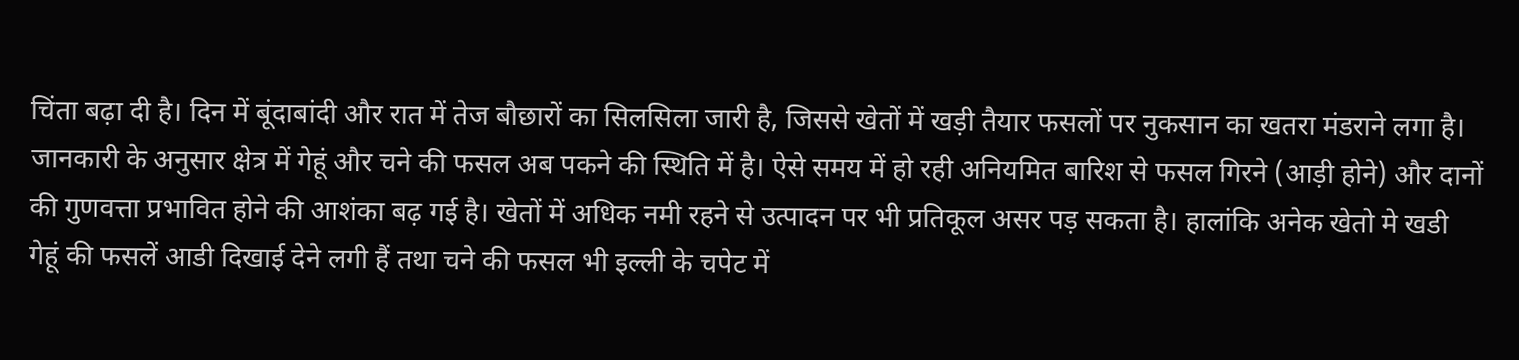चिंता बढ़ा दी है। दिन में बूंदाबांदी और रात में तेज बौछारों का सिलसिला जारी है, जिससे खेतों में खड़ी तैयार फसलों पर नुकसान का खतरा मंडराने लगा है।
जानकारी के अनुसार क्षेत्र में गेहूं और चने की फसल अब पकने की स्थिति में है। ऐसे समय में हो रही अनियमित बारिश से फसल गिरने (आड़ी होने) और दानों की गुणवत्ता प्रभावित होने की आशंका बढ़ गई है। खेतों में अधिक नमी रहने से उत्पादन पर भी प्रतिकूल असर पड़ सकता है। हालांकि अनेक खेतो मे खडी गेहूं की फसलें आडी दिखाई देने लगी हैं तथा चने की फसल भी इल्ली के चपेट में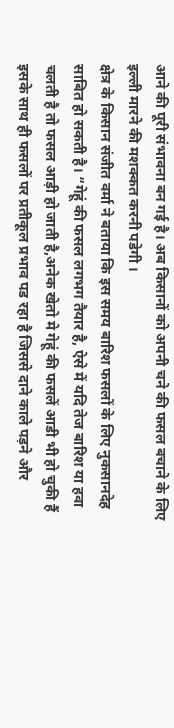आने की पूरी संभावना बन गई है। अब किसानों को अपनी चने की फसल बचाने के लिए इल्ली मारने की मशक्कत करनी पडेगी ।
क्षेत्र के किसान संजीत वर्मा ने बताया कि इस समय बारिश फसलों के लिए नुकसानदेह साबित हो सकती है। “गेहूं की फसल लगभग तैयार है, ऐसे में यदि तेज बारिश या हवा चलती है तो फसल आड़ी हो जाती है,अनेक खेतो मे गेहूं की फसलें आडी भी हो चुकी हैं इसके साथ ही फसलों पर प्रतीकूल प्रभाव पड रहा है जिससे दाने काले पड़ने और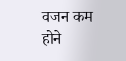वजन कम होने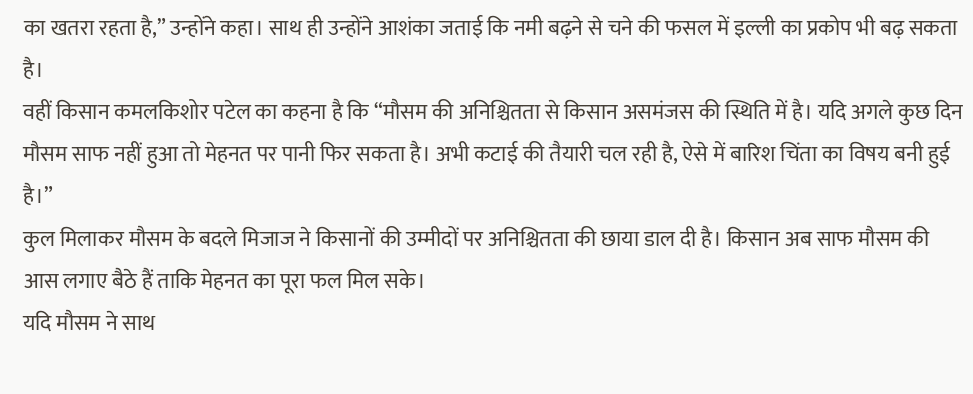का खतरा रहता है,” उन्होंने कहा। साथ ही उन्होंने आशंका जताई कि नमी बढ़ने से चने की फसल में इल्ली का प्रकोप भी बढ़ सकता है।
वहीं किसान कमलकिशोर पटेल का कहना है कि “मौसम की अनिश्चितता से किसान असमंजस की स्थिति में है। यदि अगले कुछ दिन मौसम साफ नहीं हुआ तो मेहनत पर पानी फिर सकता है। अभी कटाई की तैयारी चल रही है, ऐसे में बारिश चिंता का विषय बनी हुई है।”
कुल मिलाकर मौसम के बदले मिजाज ने किसानों की उम्मीदों पर अनिश्चितता की छाया डाल दी है। किसान अब साफ मौसम की आस लगाए बैठे हैं ताकि मेहनत का पूरा फल मिल सके।
यदि मौसम ने साथ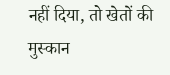नहीं दिया, तो खेतों की मुस्कान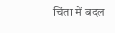चिंता में बदल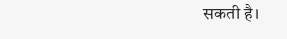सकती है।